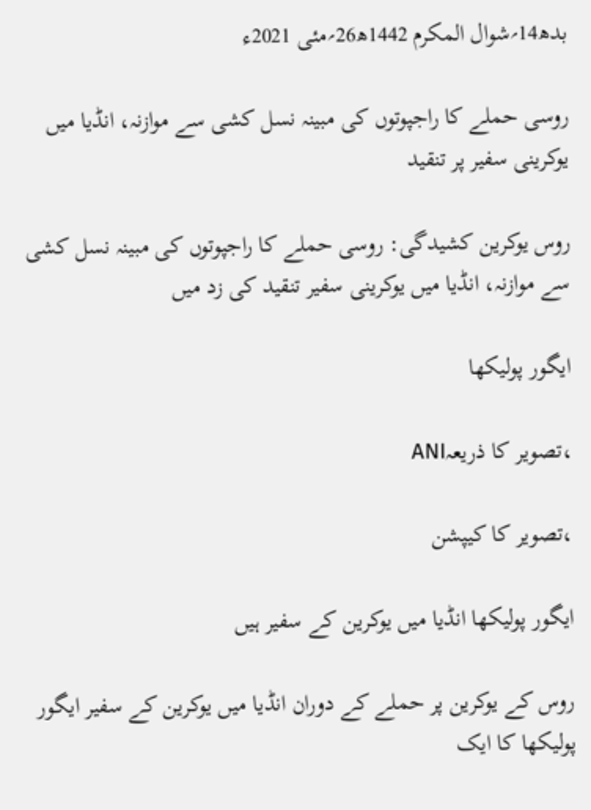بدھ14؍شوال المکرم 1442ھ26؍مئی 2021ء

روسی حملے کا راجپوتوں کی مبینہ نسل کشی سے موازنہ، انڈیا میں یوکرینی سفیر پر تنقید

روس یوکرین کشیدگی: روسی حملے کا راجپوتوں کی مبینہ نسل کشی سے موازنہ، انڈیا میں یوکرینی سفیر تنقید کی زد میں

ایگور پولیکھا

،تصویر کا ذریعہANI

،تصویر کا کیپشن

ایگور پولیکھا انڈیا میں یوکرین کے سفیر ہیں

روس کے یوکرین پر حملے کے دوران انڈیا میں یوکرین کے سفیر ایگور پولیکھا کا ایک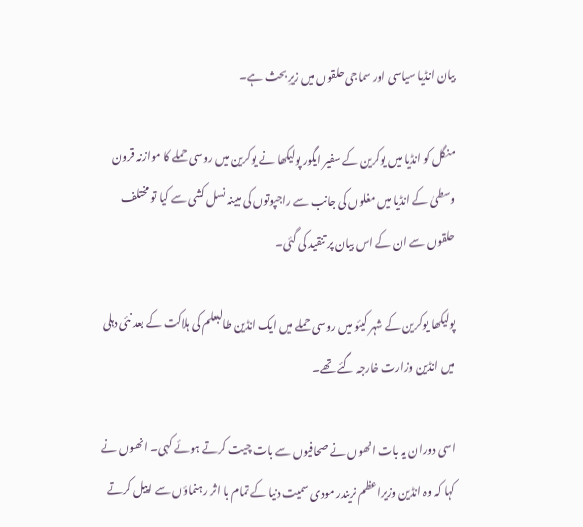بیان انڈیا سیاسی اور سماجی حلقوں میں زیرِ بحث ہے۔

منگل کو انڈیا میں یوکرین کے سفیر ایگور پولیکھا نے یوکرین میں روسی حملے کا موازنہ قرون وسطیٰ کے انڈیا میں مغلوں کی جانب سے راجپوتوں کی مبینہ نسل کشی سے کیا تو مختلف حلقوں سے ان کے اس بیان پر تنقید کی گئی۔

پولیکھا یوکرین کے شہر کیئو میں روسی حملے میں ایک انڈین طالبعلم کی ہلاکت کے بعد نئی دہلی میں انڈین وزارت خارجہ گئے تھے۔

اسی دوران یہ بات انھوں نے صحافیوں سے بات چیت کرتے ہوئے کہی۔ انھوں نے کہا کہ وہ انڈین وزیراعظم نریندر مودی سمیت دنیا کے تمام با اثر رہنماؤں سے اپیل کرتے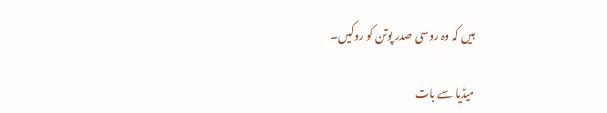ہیں کہ وہ روسی صدر پوتن کو روکیں۔

میڈیا سے بات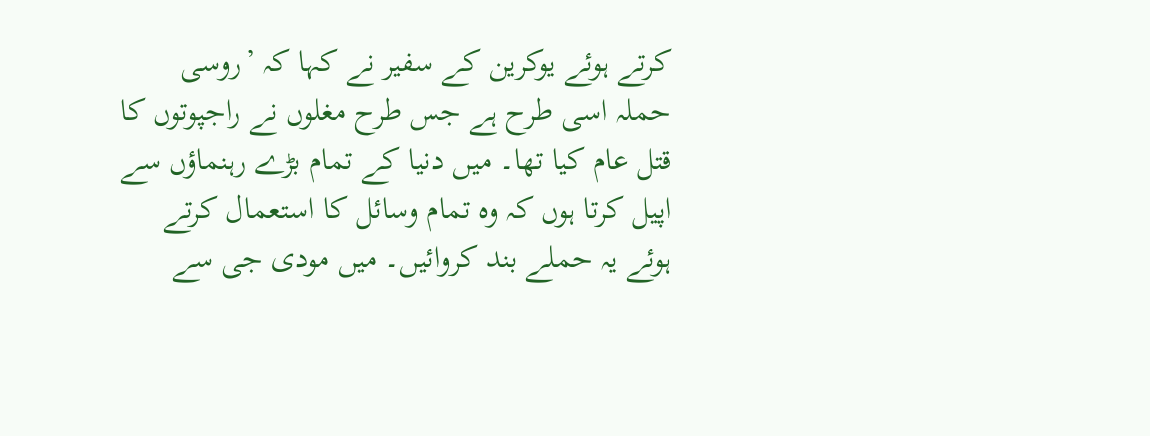کرتے ہوئے یوکرین کے سفیر نے کہا کہ ’روسی حملہ اسی طرح ہے جس طرح مغلوں نے راجپوتوں کا قتل عام کیا تھا۔ میں دنیا کے تمام بڑے رہنماؤں سے اپیل کرتا ہوں کہ وہ تمام وسائل کا استعمال کرتے ہوئے یہ حملے بند کروائیں۔ میں مودی جی سے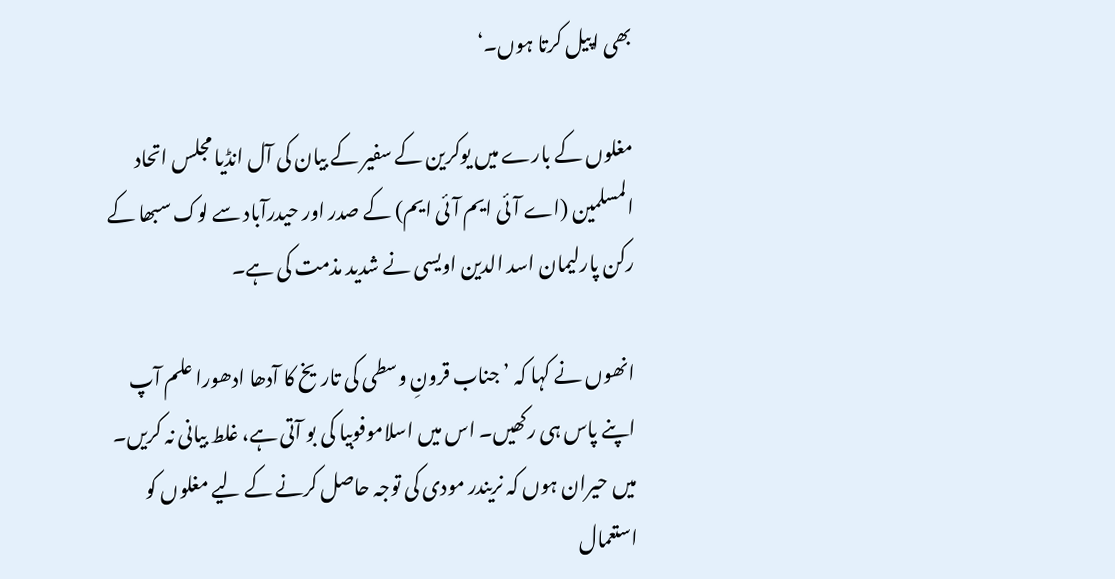بھی اپیل کرتا ہوں۔‘

مغلوں کے بارے میں یوکرین کے سفیر کے بیان کی آل انڈیا مجلس اتحاد المسلمین (اے آئی ایم آئی ایم) کے صدر اور حیدرآباد سے لوک سبھا کے رکن پارلیمان اسد الدین اویسی نے شدید مذمت کی ہے۔

انھوں نے کہا کہ ’جناب قرونِ وسطی کی تاریخ کا آدھا ادھورا علم آپ اپنے پاس ہی رکھیں۔ اس میں اسلاموفوبیا کی بو آتی ہے، غلط بیانی نہ کریں۔ میں حیران ہوں کہ نریندر مودی کی توجہ حاصل کرنے کے لیے مغلوں کو استعمال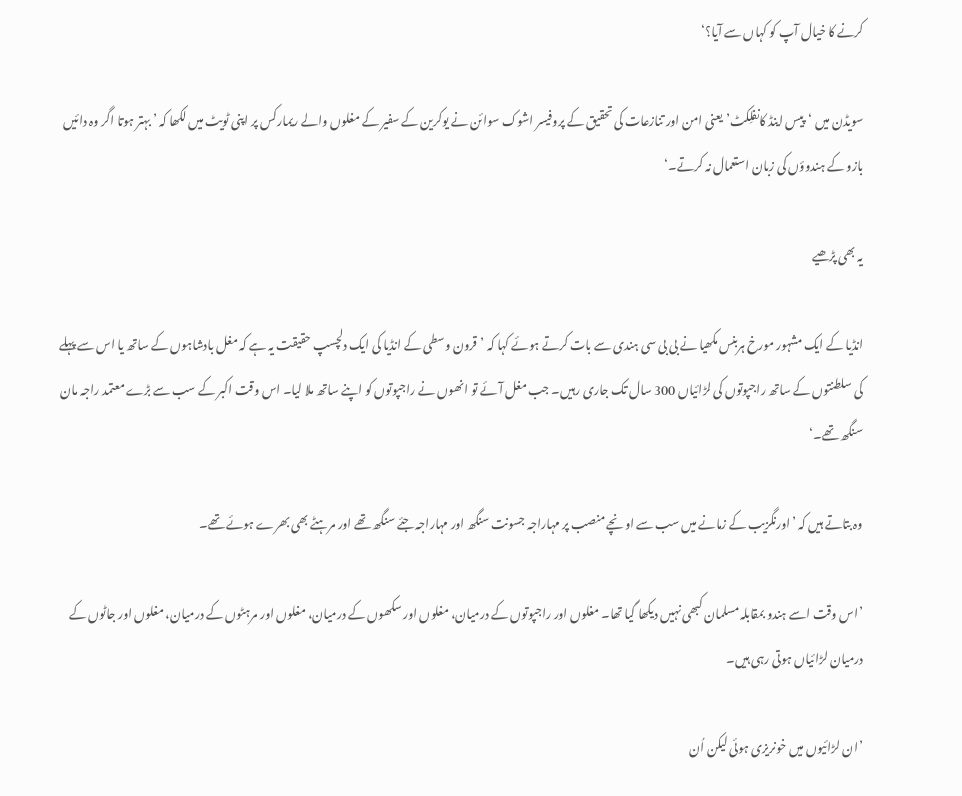کرنے کا خیال آپ کو کہاں سے آیا؟‘

سویڈن میں ‘پیس اینڈ کانفلِکٹ’ یعنی امن اور تنازعات کی تحقیق کے پروفیسر اشوک سوائن نے یوکرین کے سفیر کے مغلوں والے ریمارکس پر اپنی ٹویٹ میں لکھا کہ ’بہتر ہوتا اگر وہ دائیں بازو کے ہندوؤں کی زبان استعمال نہ کرتے۔‘

یہ بھی پڑھیے

انڈیا کے ایک مشہور مورخ ہربنس مکھیا نے بی بی سی ہندی سے بات کرتے ہوئے کہا کہ ’قرون وسطی کے انڈیا کی ایک دلچسپ حقیقت یہ ہے کہ مغل بادشاہوں کے ساتھ یا اس سے پہلے کی سلطنتوں کے ساتھ راجپوتوں کی لڑائیاں 300 سال تک جاری رہیں۔ جب مغل آئے تو انھوں نے راجپوتوں کو اپنے ساتھ ملا لیا۔ اس وقت اکبر کے سب سے بڑے معتمد راجہ مان سنگھ تھے۔‘

وہ بتاتے ہیں کہ ’اورنگزیب کے زمانے میں سب سے اونچے منصب پر مہاراجہ جسونت سنگھ اور مہاراجہ جئے سنگھ تھے اور مرہٹے بھی بھرے ہوئے تھے۔

’اس وقت اسے ہندو بمقابلہ مسلمان کبھی نہیں دیکھا گیا تھا۔ مغلوں اور راجپوتوں کے درمیان، مغلوں اور سکھوں کے درمیان، مغلوں اور مرہٹوں کے درمیان، مغلوں اور جاٹوں کے درمیان لڑائیاں ہوتی رہی ہیں۔

’ان لڑائیوں میں خونریزی ہوئی لیکن اُن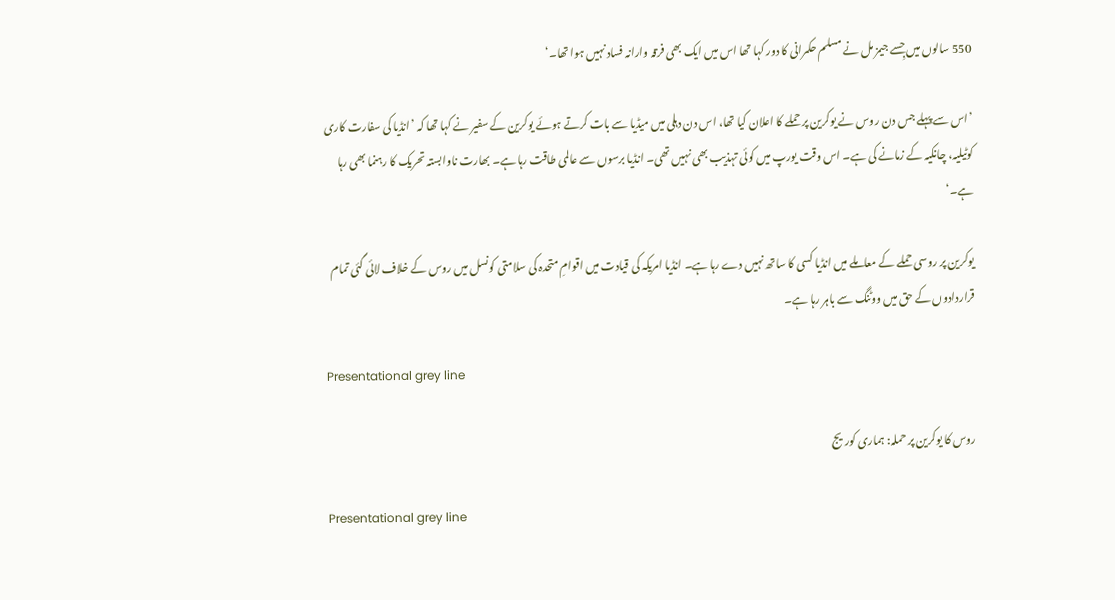550 سالوں میں جِسے جیمز مل نے مسلم حکمرانی کا دور کہا تھا اس میں ایک بھی فرقہ وارانہ فساد نہیں ہوا تھا۔‘

’اس سے پہلے جس دن روس نے یوکرین پر حملے کا اعلان کیا تھا، اس دن دہلی میں میڈیا سے بات کرتے ہوئے یوکرین کے سفیر نے کہا تھا کہ ’انڈیا کی سفارت کاری کوٹیلیہ، چانکیہ کے زمانے کی ہے۔ اس وقت یورپ میں کوئی تہذیب بھی نہیں تھی۔ انڈیا برسوں سے عالمی طاقت رہا ہے۔ بھارت ناوابستہ تحریک کا رہنما بھی رہا ہے۔‘

یوکرین پر روسی حملے کے معاملے میں انڈیا کسی کا ساتھ نہیں دے رہا ہے۔ انڈیا امریکہ کی قیادت میں اقوامِ متحدہ کی سلامتی کونسل میں روس کے خلاف لائی گئی تمام قراردادوں کے حق میں ووٹنگ سے باہر رہا ہے۔

Presentational grey line

روس کا یوکرین پر حملہ: ہماری کوریج

Presentational grey line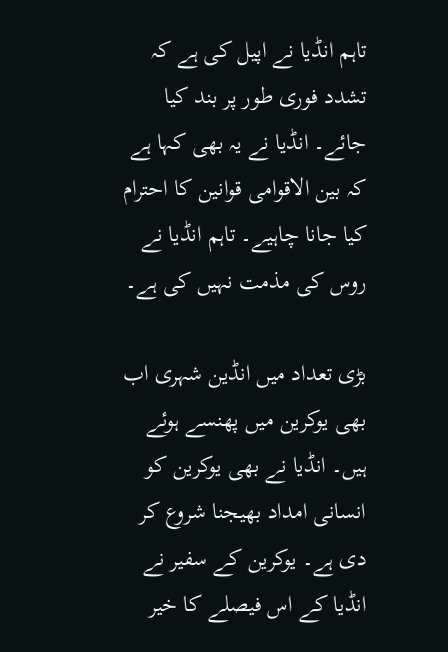تاہم انڈیا نے اپیل کی ہے کہ تشدد فوری طور پر بند کیا جائے۔ انڈیا نے یہ بھی کہا ہے کہ بین الاقوامی قوانین کا احترام کیا جانا چاہیے۔ تاہم انڈیا نے روس کی مذمت نہیں کی ہے۔

بڑی تعداد میں انڈین شہری اب بھی یوکرین میں پھنسے ہوئے ہیں۔ انڈیا نے بھی یوکرین کو انسانی امداد بھیجنا شروع کر دی ہے۔ یوکرین کے سفیر نے انڈیا کے اس فیصلے کا خیر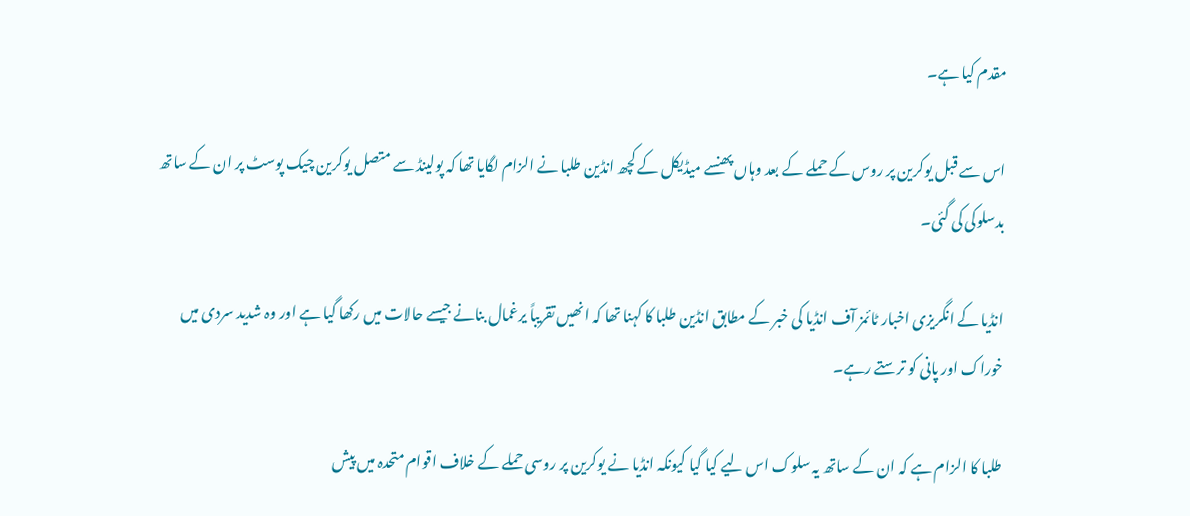مقدم کیا ہے۔

اس سے قبل یوکرین پر روس کے حملے کے بعد وہاں پھنسے میڈیکل کے کچھ انڈین طلبا نے الزام لگایا تھا کہ پولینڈ سے متصل یوکرین چیک پوسٹ پر ان کے ساتھ بدسلوکی کی گئی۔

انڈیا کے انگریزی اخبار ٹائمز آف انڈیا کی خبر کے مطابق انڈین طلبا کا کہنا تھا کہ انھیں تقریباً یرغمال بنانے جیسے حالات میں رکھا گیا ہے اور وہ شدید سردی میں خوراک اور پانی کو ترستے رہے۔

طلبا کا الزام ہے کہ ان کے ساتھ یہ سلوک اس لیے کیا گیا کیونکہ انڈیا نے یوکرین پر روسی حملے کے خلاف اقوام متحدہ میں پیش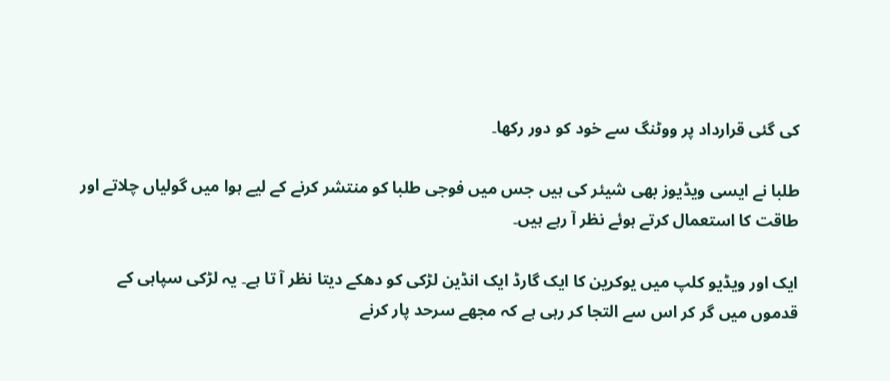کی گئی قرارداد پر ووٹنگ سے خود کو دور رکھا۔

طلبا نے ایسی ویڈیوز بھی شیئر کی ہیں جس میں فوجی طلبا کو منتشر کرنے کے لیے ہوا میں گولیاں چلاتے اور طاقت کا استعمال کرتے ہوئے نظر آ رہے ہیں۔

ایک اور ویڈیو کلپ میں یوکرین کا ایک گارڈ ایک انڈین لڑکی کو دھکے دیتا نظر آ تا ہے۔ یہ لڑکی سپاہی کے قدموں میں گر کر اس سے التجا کر رہی ہے کہ مجھے سرحد پار کرنے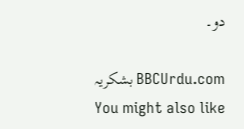دو۔

BBCUrdu.com بشکریہ
You might also like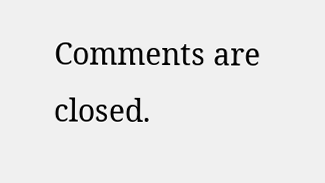Comments are closed.